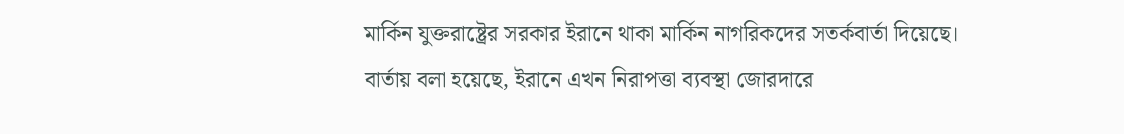মার্কিন যুক্তরাষ্ট্রের সরকার ইরানে থাকা মার্কিন নাগরিকদের সতর্কবার্তা দিয়েছে। বার্তায় বলা হয়েছে, ইরানে এখন নিরাপত্তা ব্যবস্থা জোরদারে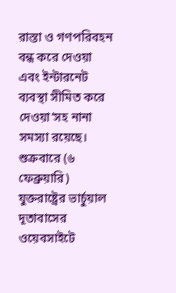রাস্তা ও গণপরিবহন বন্ধ করে দেওয়া এবং ইন্টারনেট ব্যবস্থা সীমিত করে দেওয়া’সহ নানা সমস্যা রয়েছে।
শুক্রবারে (৬ ফেব্রুয়ারি) যুক্তরাষ্ট্রের ভার্চুয়াল দূতাবাসের ওয়েবসাইটে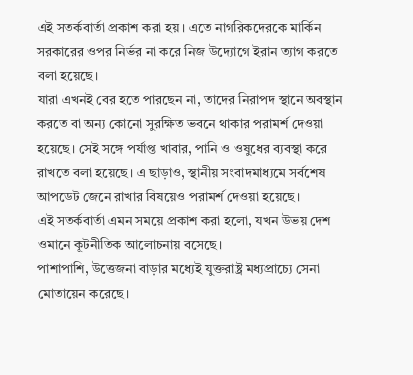এই সতর্কবার্তা প্রকাশ করা হয়। এতে নাগরিকদেরকে মার্কিন সরকারের ওপর নির্ভর না করে নিজ উদ্যোগে ইরান ত্যাগ করতে বলা হয়েছে।
যারা এখনই বের হতে পারছেন না, তাদের নিরাপদ স্থানে অবস্থান করতে বা অন্য কোনো সুরক্ষিত ভবনে থাকার পরামর্শ দেওয়া হয়েছে। সেই সঙ্গে পর্যাপ্ত খাবার, পানি ও ওষুধের ব্যবস্থা করে রাখতে বলা হয়েছে। এ ছাড়াও, স্থানীয় সংবাদমাধ্যমে সর্বশেষ আপডেট জেনে রাখার বিষয়েও পরামর্শ দেওয়া হয়েছে।
এই সতর্কবার্তা এমন সময়ে প্রকাশ করা হলো, যখন উভয় দেশ ওমানে কূটনীতিক আলোচনায় বসেছে।
পাশাপাশি, উত্তেজনা বাড়ার মধ্যেই যুক্তরাষ্ট্র মধ্যপ্রাচ্যে সেনা মোতায়েন করেছে।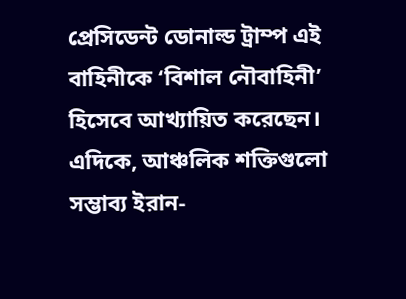প্রেসিডেন্ট ডোনাল্ড ট্রাম্প এই বাহিনীকে ‘বিশাল নৌবাহিনী’ হিসেবে আখ্যায়িত করেছেন।
এদিকে, আঞ্চলিক শক্তিগুলো সম্ভাব্য ইরান-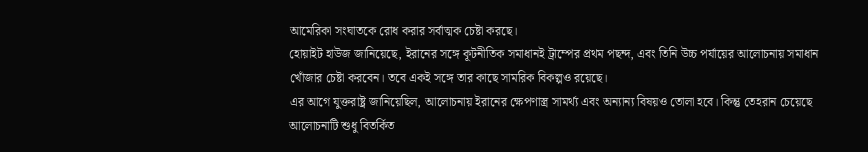আমেরিকা সংঘাতকে রোধ করার সর্বাত্মক চেষ্টা করছে।
হোয়াইট হাউজ জানিয়েছে, ইরানের সঙ্গে কূটনীতিক সমাধানই ট্রাম্পের প্রথম পছন্দ, এবং তিনি উচ্চ পর্যায়ের আলোচনায় সমাধান খোঁজার চেষ্টা করবেন। তবে একই সঙ্গে তার কাছে সামরিক বিকল্পও রয়েছে।
এর আগে যুক্তরাষ্ট্র জানিয়েছিল, আলোচনায় ইরানের ক্ষেপণাস্ত্র সামর্থ্য এবং অন্যান্য বিষয়ও তোলা হবে। কিন্তু তেহরান চেয়েছে আলোচনাটি শুধু বিতর্কিত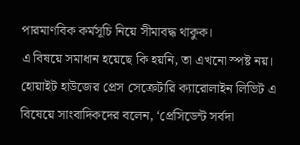পারমাণবিক কর্মসূচি নিয়ে সীমাবদ্ধ থাকুক।
এ বিষয়ে সমাধান হয়েছে কি হয়নি, তা এখনো স্পষ্ট নয়।
হোয়াইট হাউজের প্রেস সেক্রেটারি ক্যারোলাইন লিভিট এ বিষেয়ে সাংবাদিকদের বলেন, ‘প্রেসিডেন্ট সর্বদা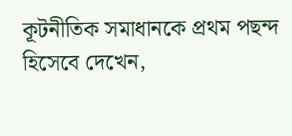কূটনীতিক সমাধানকে প্রথম পছন্দ হিসেবে দেখেন,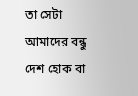তা সেটা আমাদের বন্ধু দেশ হোক বা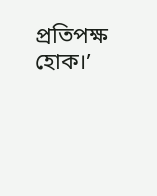প্রতিপক্ষ হোক।’